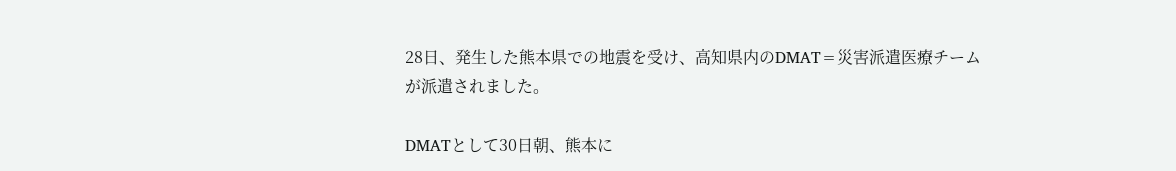28日、発生した熊本県での地震を受け、高知県内のDMAT=災害派遣医療チームが派遣されました。

DMATとして30日朝、熊本に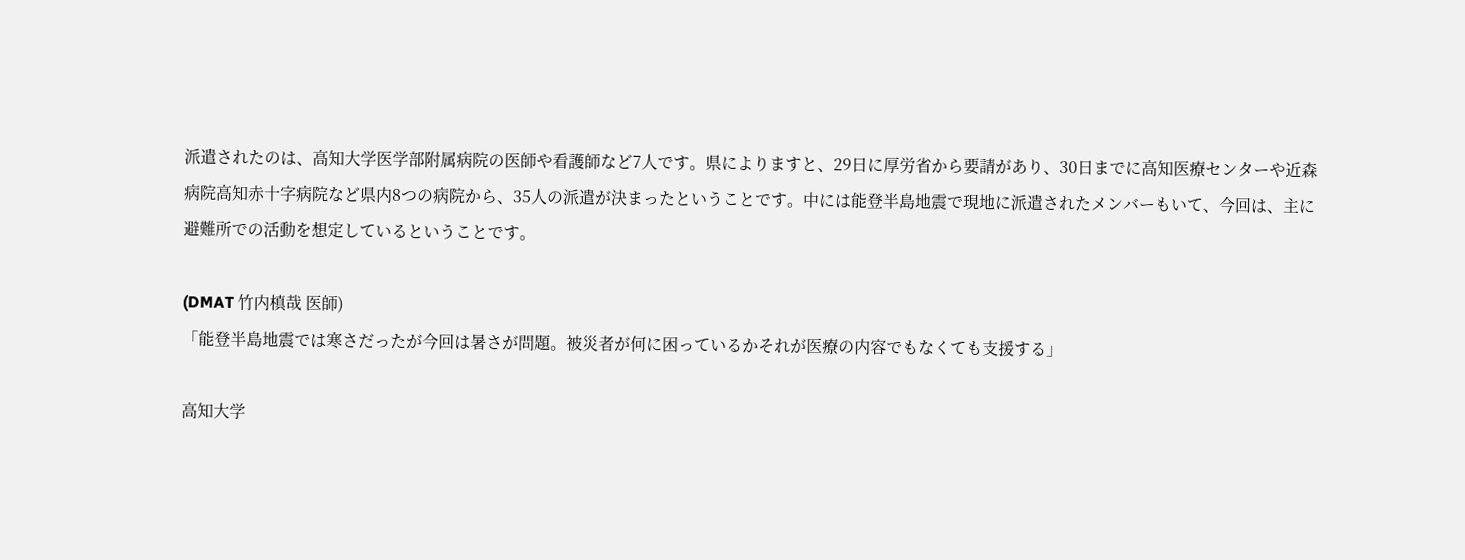派遣されたのは、高知大学医学部附属病院の医師や看護師など7人です。県によりますと、29日に厚労省から要請があり、30日までに高知医療センターや近森病院高知赤十字病院など県内8つの病院から、35人の派遣が決まったということです。中には能登半島地震で現地に派遣されたメンバーもいて、今回は、主に避難所での活動を想定しているということです。

(DMAT 竹内槙哉 医師)
「能登半島地震では寒さだったが今回は暑さが問題。被災者が何に困っているかそれが医療の内容でもなくても支援する」

高知大学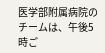医学部附属病院のチームは、午後5時ご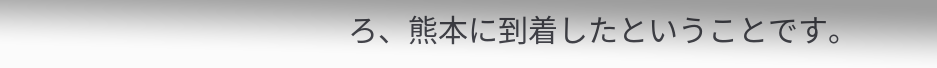ろ、熊本に到着したということです。